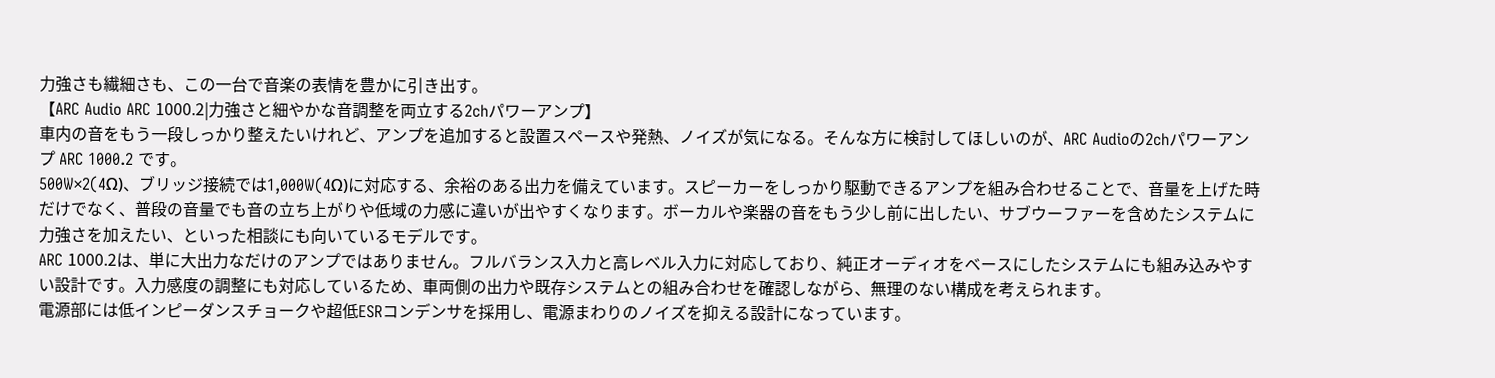力強さも繊細さも、この一台で音楽の表情を豊かに引き出す。
【ARC Audio ARC 1000.2|力強さと細やかな音調整を両立する2chパワーアンプ】
車内の音をもう一段しっかり整えたいけれど、アンプを追加すると設置スペースや発熱、ノイズが気になる。そんな方に検討してほしいのが、ARC Audioの2chパワーアンプ ARC 1000.2 です。
500W×2(4Ω)、ブリッジ接続では1,000W(4Ω)に対応する、余裕のある出力を備えています。スピーカーをしっかり駆動できるアンプを組み合わせることで、音量を上げた時だけでなく、普段の音量でも音の立ち上がりや低域の力感に違いが出やすくなります。ボーカルや楽器の音をもう少し前に出したい、サブウーファーを含めたシステムに力強さを加えたい、といった相談にも向いているモデルです。
ARC 1000.2は、単に大出力なだけのアンプではありません。フルバランス入力と高レベル入力に対応しており、純正オーディオをベースにしたシステムにも組み込みやすい設計です。入力感度の調整にも対応しているため、車両側の出力や既存システムとの組み合わせを確認しながら、無理のない構成を考えられます。
電源部には低インピーダンスチョークや超低ESRコンデンサを採用し、電源まわりのノイズを抑える設計になっています。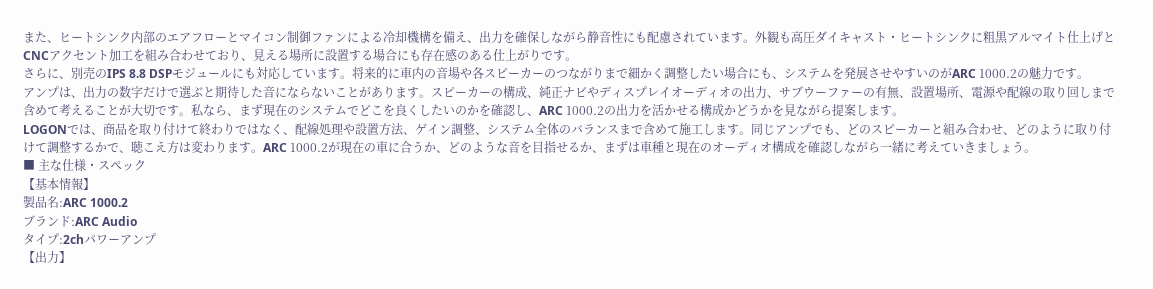また、ヒートシンク内部のエアフローとマイコン制御ファンによる冷却機構を備え、出力を確保しながら静音性にも配慮されています。外観も高圧ダイキャスト・ヒートシンクに粗黒アルマイト仕上げとCNCアクセント加工を組み合わせており、見える場所に設置する場合にも存在感のある仕上がりです。
さらに、別売のIPS 8.8 DSPモジュールにも対応しています。将来的に車内の音場や各スピーカーのつながりまで細かく調整したい場合にも、システムを発展させやすいのがARC 1000.2の魅力です。
アンプは、出力の数字だけで選ぶと期待した音にならないことがあります。スピーカーの構成、純正ナビやディスプレイオーディオの出力、サブウーファーの有無、設置場所、電源や配線の取り回しまで含めて考えることが大切です。私なら、まず現在のシステムでどこを良くしたいのかを確認し、ARC 1000.2の出力を活かせる構成かどうかを見ながら提案します。
LOGONでは、商品を取り付けて終わりではなく、配線処理や設置方法、ゲイン調整、システム全体のバランスまで含めて施工します。同じアンプでも、どのスピーカーと組み合わせ、どのように取り付けて調整するかで、聴こえ方は変わります。ARC 1000.2が現在の車に合うか、どのような音を目指せるか、まずは車種と現在のオーディオ構成を確認しながら一緒に考えていきましょう。
■ 主な仕様・スペック
【基本情報】
製品名:ARC 1000.2
ブランド:ARC Audio
タイプ:2chパワーアンプ
【出力】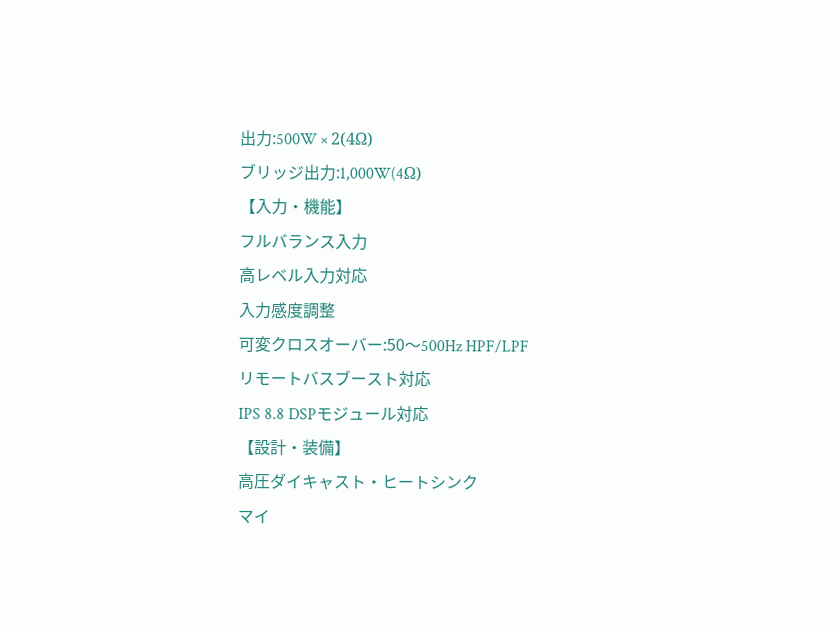出力:500W × 2(4Ω)
ブリッジ出力:1,000W(4Ω)
【入力・機能】
フルバランス入力
高レベル入力対応
入力感度調整
可変クロスオーバー:50〜500Hz HPF/LPF
リモートバスブースト対応
IPS 8.8 DSPモジュール対応
【設計・装備】
高圧ダイキャスト・ヒートシンク
マイ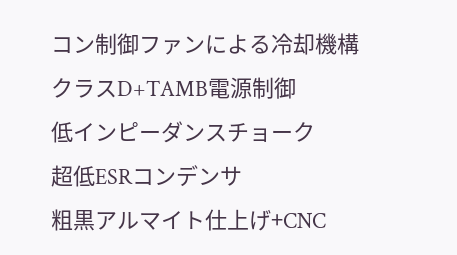コン制御ファンによる冷却機構
クラスD+TAMB電源制御
低インピーダンスチョーク
超低ESRコンデンサ
粗黒アルマイト仕上げ+CNC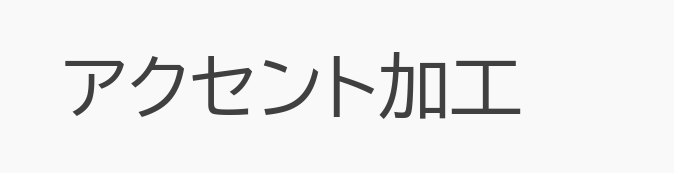アクセント加工